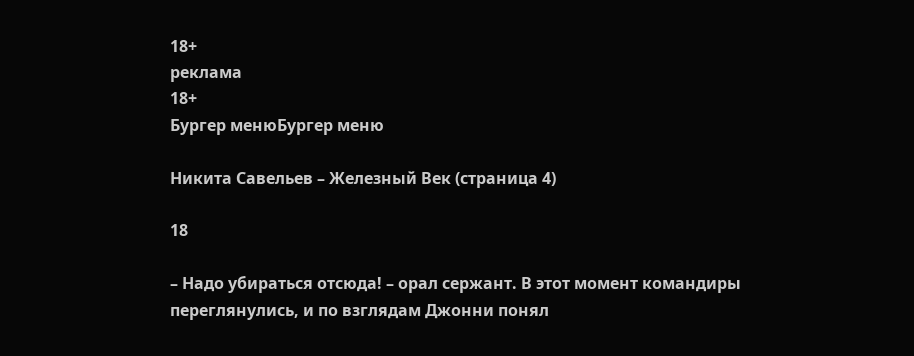18+
реклама
18+
Бургер менюБургер меню

Никита Савельев – Железный Век (страница 4)

18

– Надо убираться отсюда! – орал сержант. В этот момент командиры переглянулись, и по взглядам Джонни понял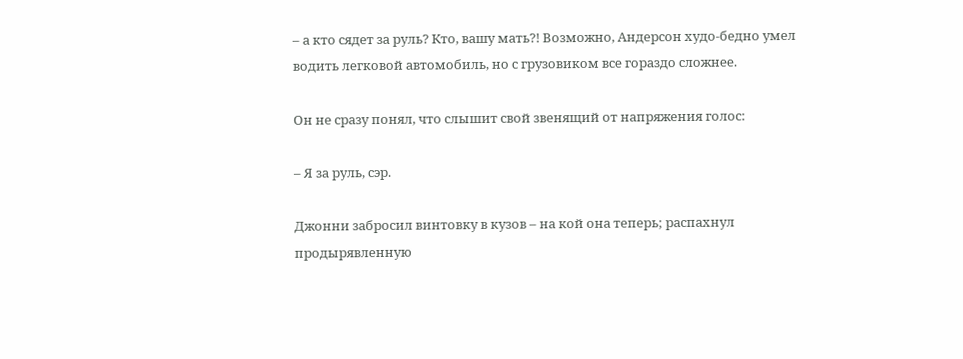– а кто сядет за руль? Кто, вашу мать?! Возможно, Андерсон худо-бедно умел водить легковой автомобиль, но с грузовиком все гораздо сложнее.

Он не сразу понял, что слышит свой звенящий от напряжения голос:

– Я за руль, сэр.

Джонни забросил винтовку в кузов – на кой она теперь; распахнул продырявленную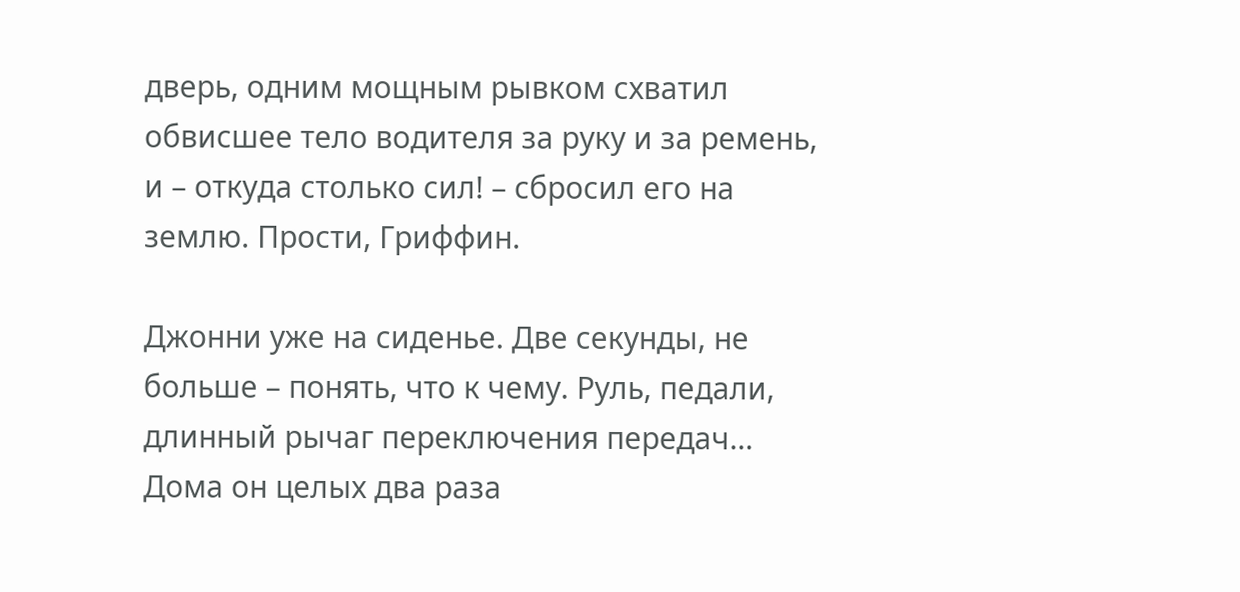дверь, одним мощным рывком схватил обвисшее тело водителя за руку и за ремень, и – откуда столько сил! – сбросил его на землю. Прости, Гриффин.

Джонни уже на сиденье. Две секунды, не больше – понять, что к чему. Руль, педали, длинный рычаг переключения передач… Дома он целых два раза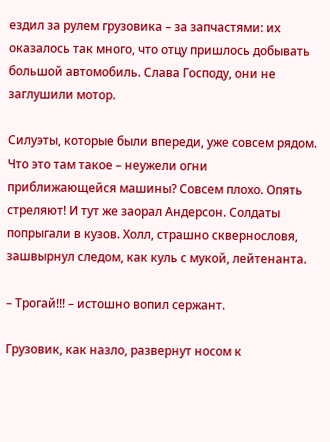ездил за рулем грузовика – за запчастями: их оказалось так много, что отцу пришлось добывать большой автомобиль. Слава Господу, они не заглушили мотор.

Силуэты, которые были впереди, уже совсем рядом. Что это там такое – неужели огни приближающейся машины? Совсем плохо. Опять стреляют! И тут же заорал Андерсон. Солдаты попрыгали в кузов. Холл, страшно сквернословя, зашвырнул следом, как куль с мукой, лейтенанта.

– Трогай!!! – истошно вопил сержант.

Грузовик, как назло, развернут носом к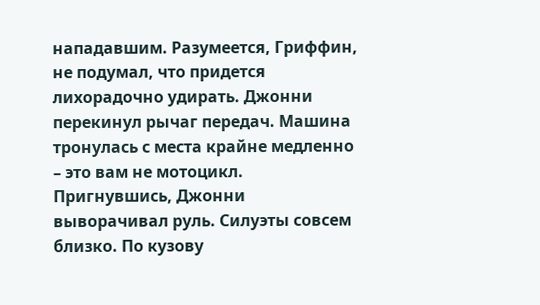нападавшим. Разумеется, Гриффин, не подумал, что придется лихорадочно удирать. Джонни перекинул рычаг передач. Машина тронулась с места крайне медленно – это вам не мотоцикл. Пригнувшись, Джонни выворачивал руль. Силуэты совсем близко. По кузову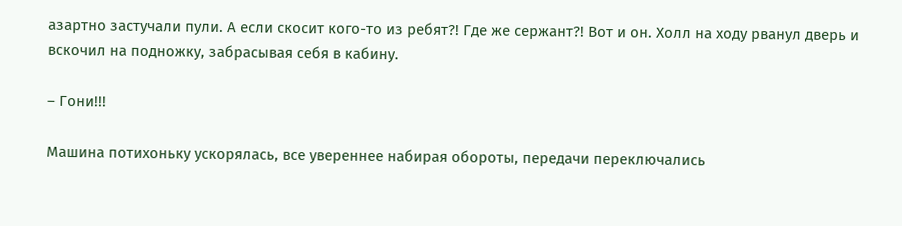азартно застучали пули. А если скосит кого-то из ребят?! Где же сержант?! Вот и он. Холл на ходу рванул дверь и вскочил на подножку, забрасывая себя в кабину.

– Гони!!!

Машина потихоньку ускорялась, все увереннее набирая обороты, передачи переключались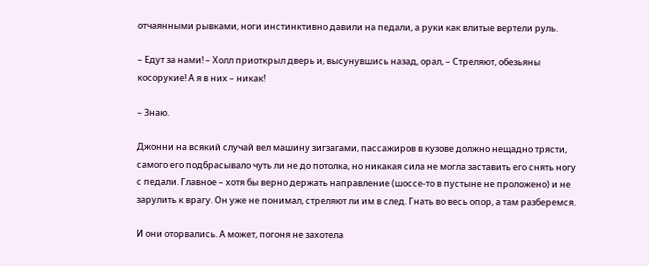отчаянными рывками, ноги инстинктивно давили на педали, а руки как влитые вертели руль.

– Едут за нами! – Холл приоткрыл дверь и, высунувшись назад, орал, – Стреляют, обезьяны косорукие! А я в них – никак!

– Знаю.

Джонни на всякий случай вел машину зигзагами, пассажиров в кузове должно нещадно трясти, самого его подбрасывало чуть ли не до потолка, но никакая сила не могла заставить его снять ногу с педали. Главное – хотя бы верно держать направление (шоссе-то в пустыне не проложено) и не зарулить к врагу. Он уже не понимал, стреляют ли им в след. Гнать во весь опор, а там разберемся.

И они оторвались. А может, погоня не захотела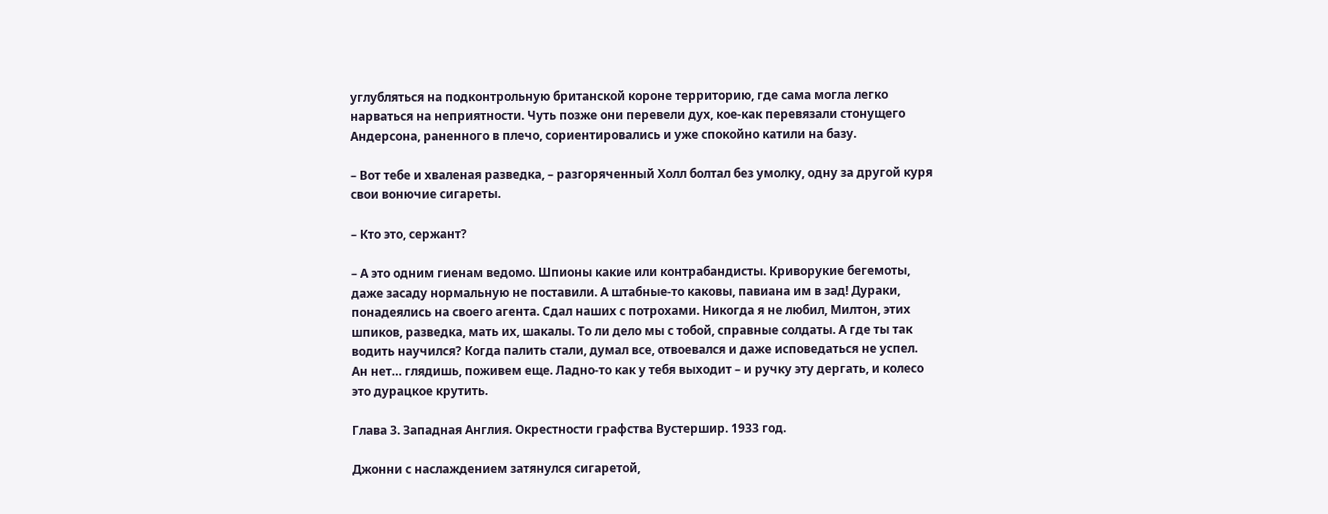углубляться на подконтрольную британской короне территорию, где сама могла легко нарваться на неприятности. Чуть позже они перевели дух, кое-как перевязали стонущего Андерсона, раненного в плечо, сориентировались и уже спокойно катили на базу.

– Вот тебе и хваленая разведка, – разгоряченный Холл болтал без умолку, одну за другой куря свои вонючие сигареты.

– Кто это, сержант?

– А это одним гиенам ведомо. Шпионы какие или контрабандисты. Криворукие бегемоты, даже засаду нормальную не поставили. А штабные-то каковы, павиана им в зад! Дураки, понадеялись на своего агента. Сдал наших с потрохами. Никогда я не любил, Милтон, этих шпиков, разведка, мать их, шакалы. То ли дело мы с тобой, справные солдаты. А где ты так водить научился? Когда палить стали, думал все, отвоевался и даже исповедаться не успел. Ан нет… глядишь, поживем еще. Ладно-то как у тебя выходит – и ручку эту дергать, и колесо это дурацкое крутить.

Глава 3. Западная Англия. Окрестности графства Вустершир. 1933 год.

Джонни с наслаждением затянулся сигаретой,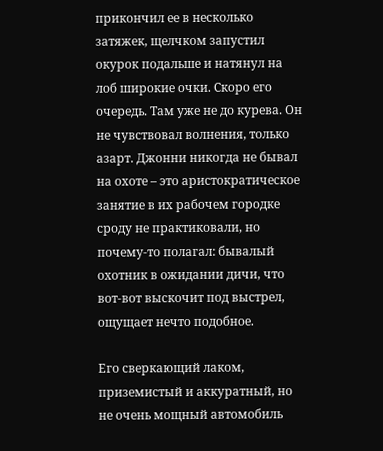прикончил ее в несколько затяжек, щелчком запустил окурок подальше и натянул на лоб широкие очки. Скоро его очередь. Там уже не до курева. Он не чувствовал волнения, только азарт. Джонни никогда не бывал на охоте – это аристократическое занятие в их рабочем городке сроду не практиковали, но почему-то полагал: бывалый охотник в ожидании дичи, что вот-вот выскочит под выстрел, ощущает нечто подобное.

Его сверкающий лаком, приземистый и аккуратный, но не очень мощный автомобиль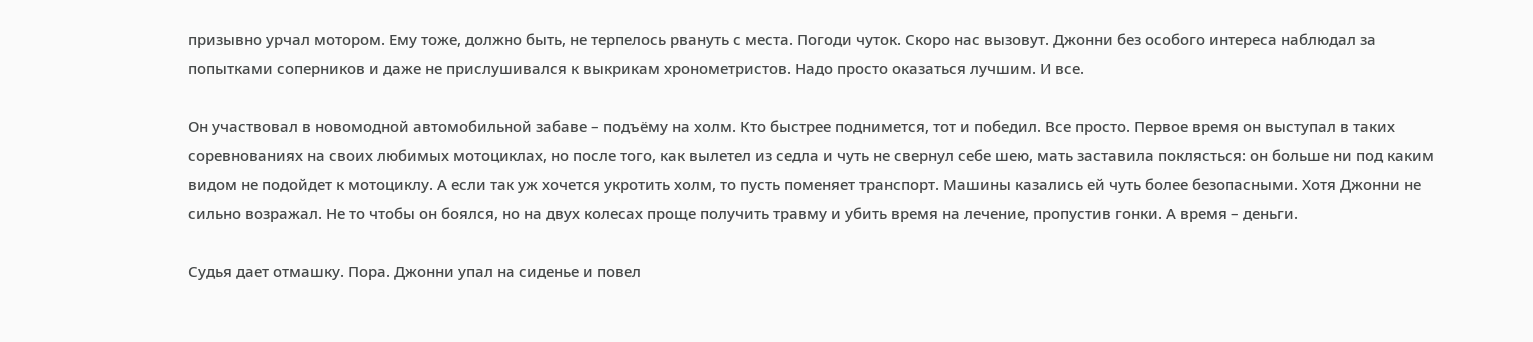призывно урчал мотором. Ему тоже, должно быть, не терпелось рвануть с места. Погоди чуток. Скоро нас вызовут. Джонни без особого интереса наблюдал за попытками соперников и даже не прислушивался к выкрикам хронометристов. Надо просто оказаться лучшим. И все.

Он участвовал в новомодной автомобильной забаве – подъёму на холм. Кто быстрее поднимется, тот и победил. Все просто. Первое время он выступал в таких соревнованиях на своих любимых мотоциклах, но после того, как вылетел из седла и чуть не свернул себе шею, мать заставила поклясться: он больше ни под каким видом не подойдет к мотоциклу. А если так уж хочется укротить холм, то пусть поменяет транспорт. Машины казались ей чуть более безопасными. Хотя Джонни не сильно возражал. Не то чтобы он боялся, но на двух колесах проще получить травму и убить время на лечение, пропустив гонки. А время – деньги.

Судья дает отмашку. Пора. Джонни упал на сиденье и повел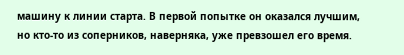машину к линии старта. В первой попытке он оказался лучшим, но кто-то из соперников, наверняка, уже превзошел его время.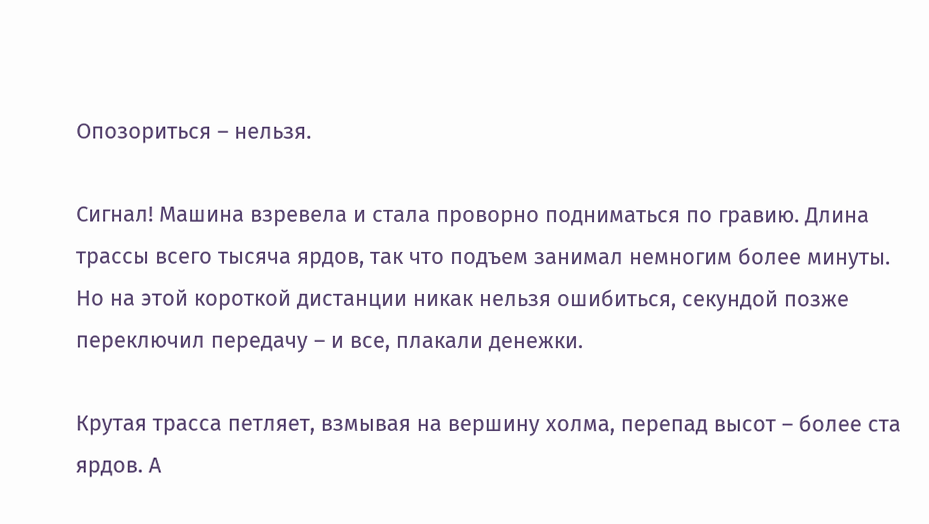Опозориться – нельзя.

Сигнал! Машина взревела и стала проворно подниматься по гравию. Длина трассы всего тысяча ярдов, так что подъем занимал немногим более минуты. Но на этой короткой дистанции никак нельзя ошибиться, секундой позже переключил передачу – и все, плакали денежки.

Крутая трасса петляет, взмывая на вершину холма, перепад высот – более ста ярдов. А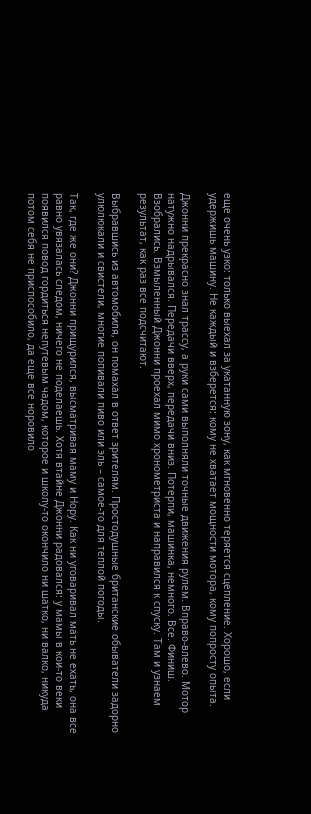еще очень узко: только выехал за укатанную зону, как мгновенно теряется сцепление. Хорошо, если удержишь машину. Не каждый и взберется: кому не хватает мощности мотора, кому попросту опыта.

Джонни прекрасно знал трассу, а руки сами выполняли точные движения рулем. Вправо-влево. Мотор натужно надрывался. Передачи вверх, передачи вниз. Потерпи, машинка, немного. Все. Финиш. Взобрались. Взмыленный Джонни проехал мимо хронометриста и направился к спуску. Там и узнаем результат, как раз все подсчитают.

Выбравшись из автомобиля, он помахал в ответ зрителям. Простодушные британские обыватели задорно улюлюкали и свистели, многие попивали пиво или эль – самое-то для теплой погоды.

Так, где же они? Джонни прищурился, высматривая маму и Нору. Как ни уговаривал мать не ехать, она все равно увязалась следом, ничего не поделаешь. Хотя втайне Джонни радовался: у мамы в кои-то веки появился повод гордиться непутевым чадом, которое и школу-то окончило ни шатко, ни валко, никуда потом себя не приспособило, да еще все норовило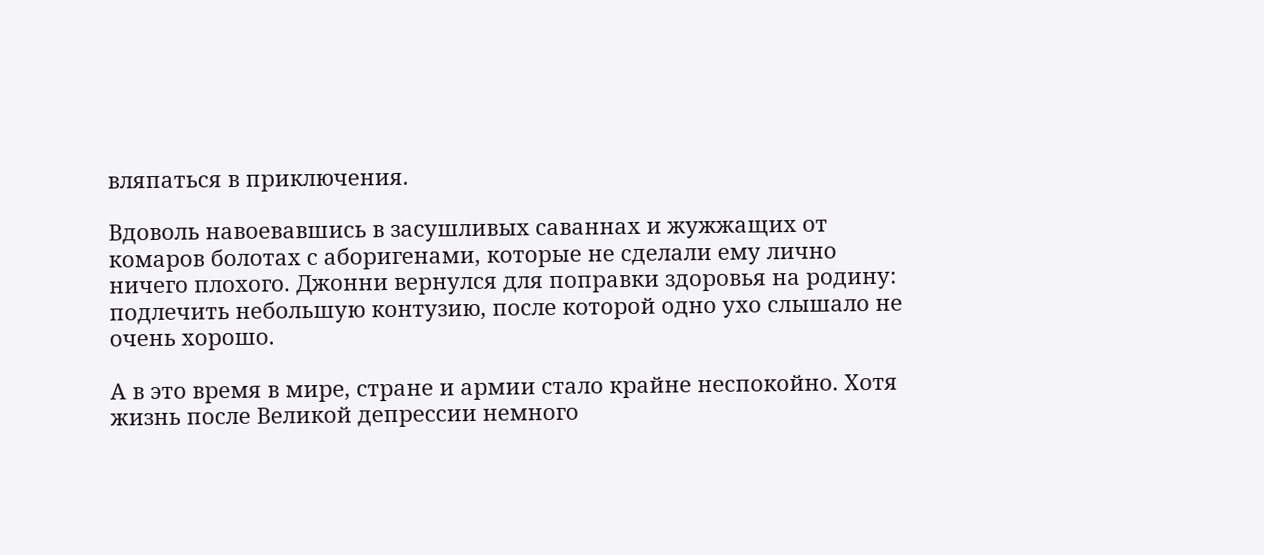вляпаться в приключения.

Вдоволь навоевавшись в засушливых саваннах и жужжащих от комаров болотах с аборигенами, которые не сделали ему лично ничего плохого. Джонни вернулся для поправки здоровья на родину: подлечить небольшую контузию, после которой одно ухо слышало не очень хорошо.

А в это время в мире, стране и армии стало крайне неспокойно. Хотя жизнь после Великой депрессии немного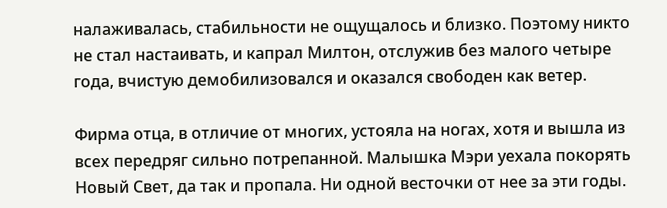налаживалась, стабильности не ощущалось и близко. Поэтому никто не стал настаивать, и капрал Милтон, отслужив без малого четыре года, вчистую демобилизовался и оказался свободен как ветер.

Фирма отца, в отличие от многих, устояла на ногах, хотя и вышла из всех передряг сильно потрепанной. Малышка Мэри уехала покорять Новый Свет, да так и пропала. Ни одной весточки от нее за эти годы.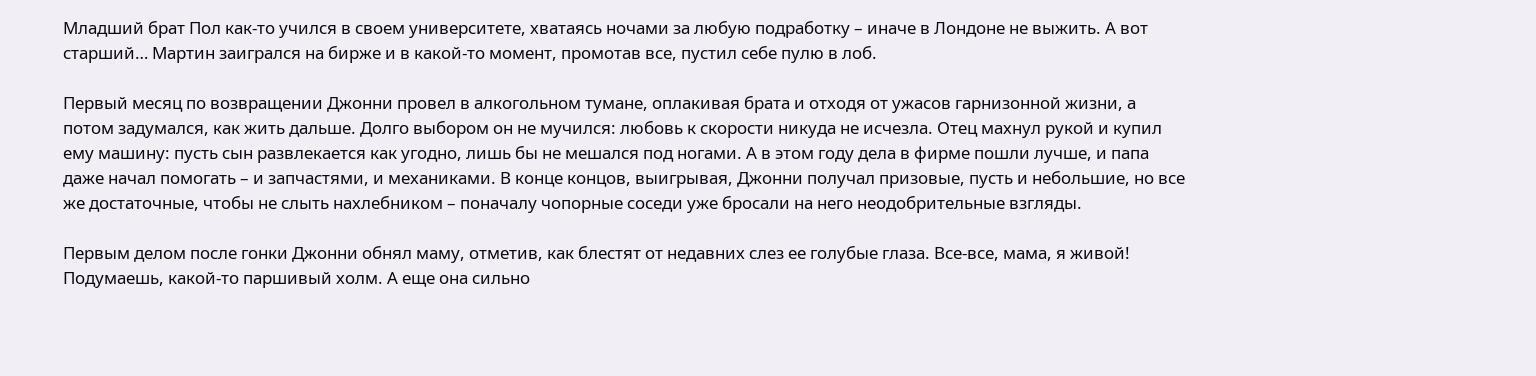Младший брат Пол как-то учился в своем университете, хватаясь ночами за любую подработку – иначе в Лондоне не выжить. А вот старший… Мартин заигрался на бирже и в какой-то момент, промотав все, пустил себе пулю в лоб.

Первый месяц по возвращении Джонни провел в алкогольном тумане, оплакивая брата и отходя от ужасов гарнизонной жизни, а потом задумался, как жить дальше. Долго выбором он не мучился: любовь к скорости никуда не исчезла. Отец махнул рукой и купил ему машину: пусть сын развлекается как угодно, лишь бы не мешался под ногами. А в этом году дела в фирме пошли лучше, и папа даже начал помогать – и запчастями, и механиками. В конце концов, выигрывая, Джонни получал призовые, пусть и небольшие, но все же достаточные, чтобы не слыть нахлебником – поначалу чопорные соседи уже бросали на него неодобрительные взгляды.

Первым делом после гонки Джонни обнял маму, отметив, как блестят от недавних слез ее голубые глаза. Все-все, мама, я живой! Подумаешь, какой-то паршивый холм. А еще она сильно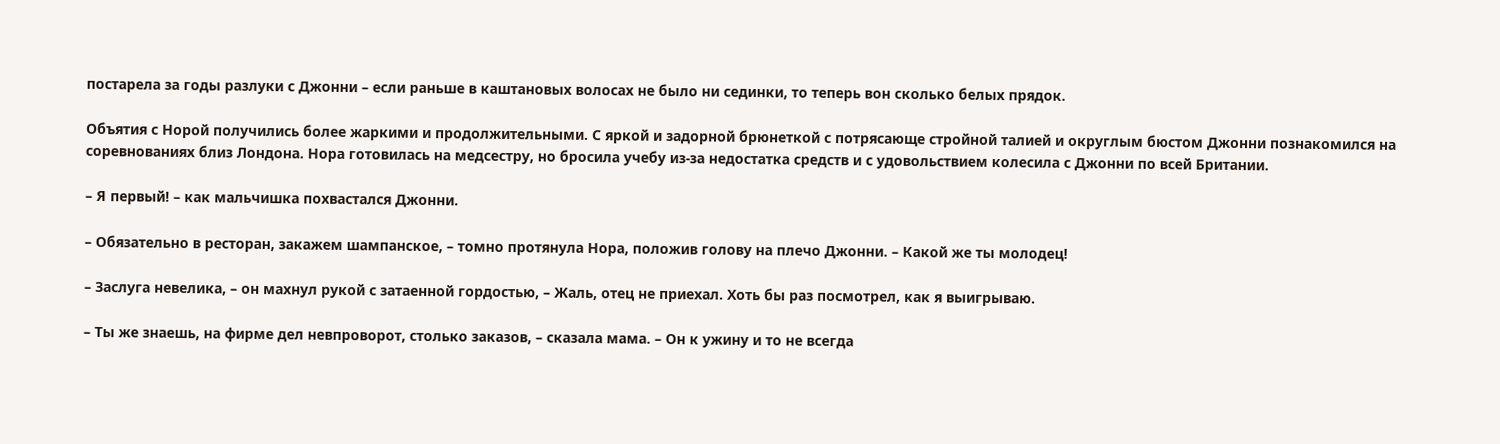постарела за годы разлуки с Джонни – если раньше в каштановых волосах не было ни сединки, то теперь вон сколько белых прядок.

Объятия с Норой получились более жаркими и продолжительными. С яркой и задорной брюнеткой с потрясающе стройной талией и округлым бюстом Джонни познакомился на соревнованиях близ Лондона. Нора готовилась на медсестру, но бросила учебу из-за недостатка средств и с удовольствием колесила с Джонни по всей Британии.

– Я первый! – как мальчишка похвастался Джонни.

– Обязательно в ресторан, закажем шампанское, – томно протянула Нора, положив голову на плечо Джонни. – Какой же ты молодец!

– Заслуга невелика, – он махнул рукой с затаенной гордостью, – Жаль, отец не приехал. Хоть бы раз посмотрел, как я выигрываю.

– Ты же знаешь, на фирме дел невпроворот, столько заказов, – сказала мама. – Он к ужину и то не всегда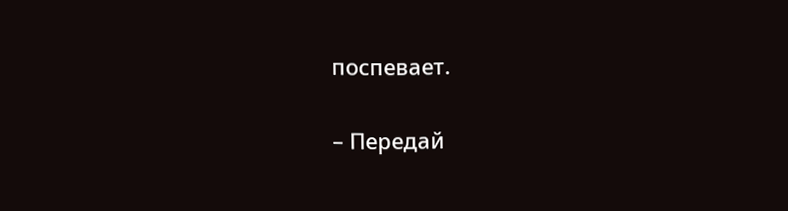поспевает.

– Передай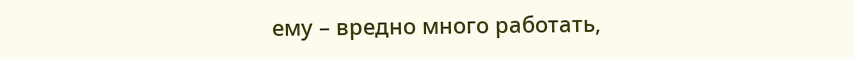ему – вредно много работать,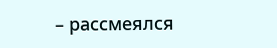– рассмеялся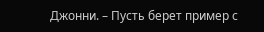Джонни. – Пусть берет пример с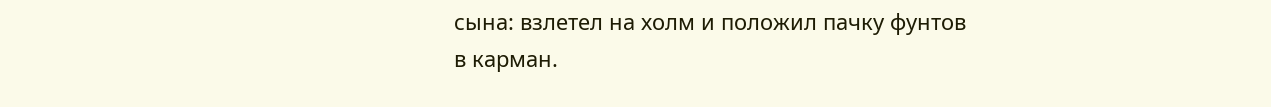сына: взлетел на холм и положил пачку фунтов в карман.